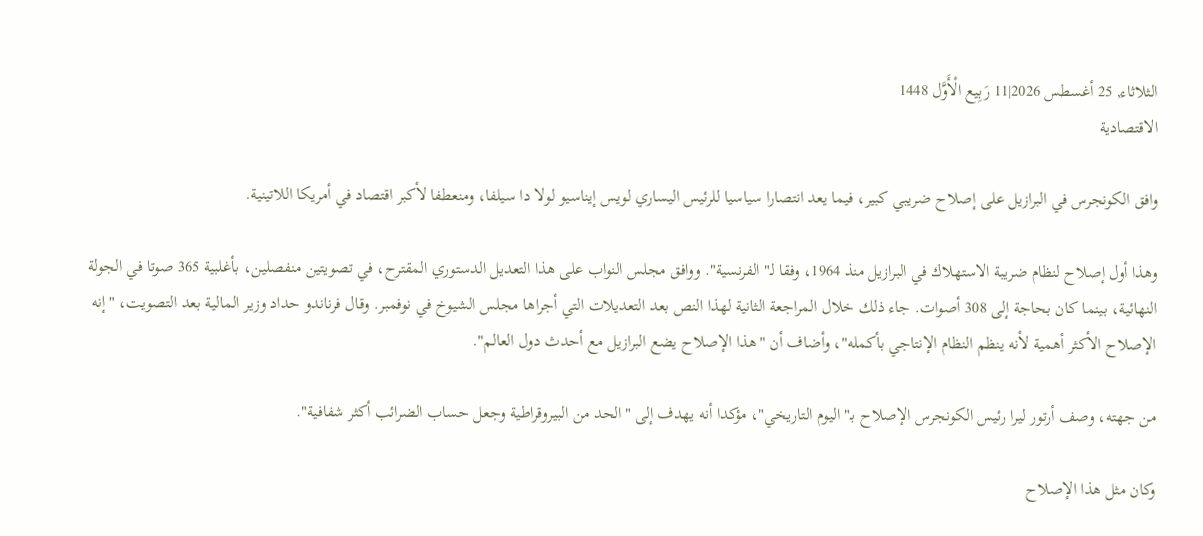الثلاثاء, 25 أغسطس 2026|11 رَبِيع الْأَوَّل 1448
الاقتصادية

وافق الكونجرس في البرازيل على إصلاح ضريبي كبير، فيما يعد انتصارا سياسيا للرئيس اليساري لويس إيناسيو لولا دا سيلفا، ومنعطفا لأكبر اقتصاد في أمريكا اللاتينية.

وهذا أول إصلاح لنظام ضريبة الاستهلاك في البرازيل منذ 1964، وفقا لـ"الفرنسية". ووافق مجلس النواب على هذا التعديل الدستوري المقترح، في تصويتين منفصلين، بأغلبية 365 صوتا في الجولة النهائية، بينما كان بحاجة إلى 308 أصوات. جاء ذلك خلال المراجعة الثانية لهذا النص بعد التعديلات التي أجراها مجلس الشيوخ في نوفمبر. وقال فرناندو حداد وزير المالية بعد التصويت، "إنه الإصلاح الأكثر أهمية لأنه ينظم النظام الإنتاجي بأكمله"، وأضاف أن "هذا الإصلاح يضع البرازيل مع أحدث دول العالم".

من جهته، وصف أرتور ليرا رئيس الكونجرس الإصلاح بـ"اليوم التاريخي"، مؤكدا أنه يهدف إلى "الحد من البيروقراطية وجعل حساب الضرائب أكثر شفافية".

وكان مثل هذا الإصلاح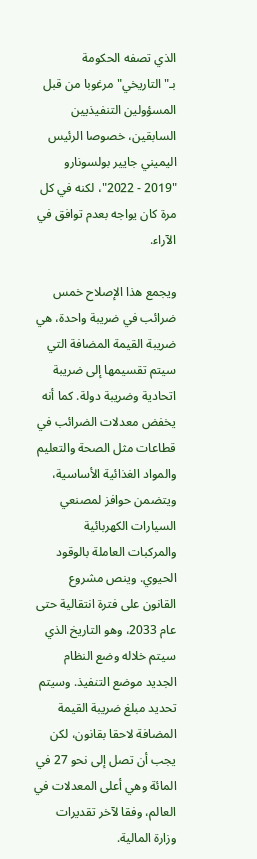الذي تصفه الحكومة بـ"التاريخي" مرغوبا من قبل المسؤولين التنفيذيين السابقين، خصوصا الرئيس اليميني جايير بولسونارو "2019 - 2022"، لكنه في كل مرة كان يواجه بعدم توافق في الآراء.

ويجمع هذا الإصلاح خمس ضرائب في ضريبة واحدة، هي ضريبة القيمة المضافة التي سيتم تقسيمها إلى ضريبة اتحادية وضريبة دولة. كما أنه يخفض معدلات الضرائب في قطاعات مثل الصحة والتعليم والمواد الغذائية الأساسية، ويتضمن حوافز لمصنعي السيارات الكهربائية والمركبات العاملة بالوقود الحيوي. وينص مشروع القانون على فترة انتقالية حتى عام 2033، وهو التاريخ الذي سيتم خلاله وضع النظام الجديد موضع التنفيذ. وسيتم تحديد مبلغ ضريبة القيمة المضافة لاحقا بقانون، لكن يجب أن تصل إلى نحو 27 في المائة وهي أعلى المعدلات في العالم، وفقا لآخر تقديرات وزارة المالية.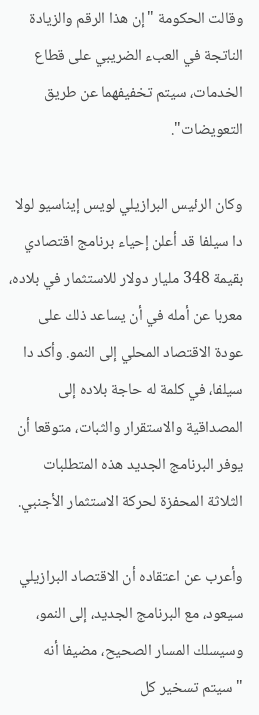وقالت الحكومة "إن هذا الرقم والزيادة الناتجة في العبء الضريبي على قطاع الخدمات، سيتم تخفيفهما عن طريق التعويضات".

وكان الرئيس البرازيلي لويس إيناسيو لولا دا سيلفا قد أعلن إحياء برنامج اقتصادي بقيمة 348 مليار دولار للاستثمار في بلاده، معربا عن أمله في أن يساعد ذلك على عودة الاقتصاد المحلي إلى النمو. وأكد دا سيلفا، في كلمة له حاجة بلاده إلى المصداقية والاستقرار والثبات، متوقعا أن يوفر البرنامج الجديد هذه المتطلبات الثلاثة المحفزة لحركة الاستثمار الأجنبي.

وأعرب عن اعتقاده أن الاقتصاد البرازيلي سيعود، مع البرنامج الجديد، إلى النمو، وسيسلك المسار الصحيح، مضيفا أنه "سيتم تسخير كل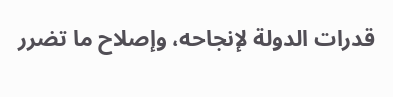قدرات الدولة لإنجاحه، وإصلاح ما تضرر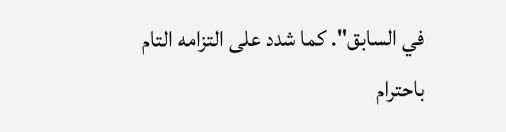في السابق". كما شدد على التزامه التام باحترام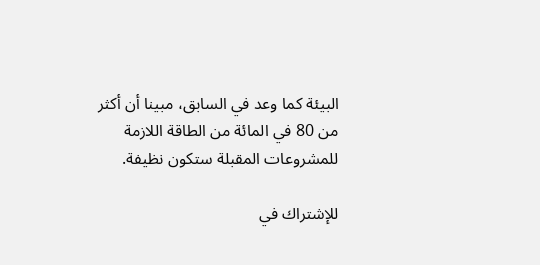البيئة كما وعد في السابق، مبينا أن أكثر من 80 في المائة من الطاقة اللازمة للمشروعات المقبلة ستكون نظيفة.

للإشتراك في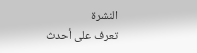النشرة
تعرف على أحدث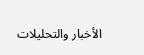الأخبار والتحليلات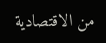من الاقتصادية